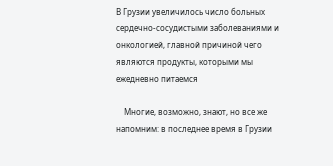В Грузии увеличилось число больных сердечно-сосудистыми заболеваниями и онкологией, главной причиной чего являются продукты, которыми мы ежедневно питаемся

    Многие, возможно, знают, но все же напомним: в последнее время в Грузии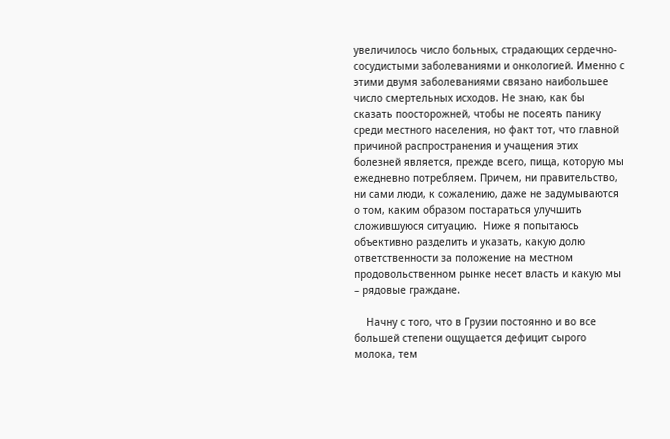увеличилось число больных, страдающих сердечно-сосудистыми заболеваниями и онкологией. Именно с этими двумя заболеваниями связано наибольшее число смертельных исходов. Не знаю, как бы сказать поосторожней, чтобы не посеять панику среди местного населения, но факт тот, что главной причиной распространения и учащения этих болезней является, прежде всего, пища, которую мы ежедневно потребляем. Причем, ни правительство, ни сами люди, к сожалению, даже не задумываются о том, каким образом постараться улучшить сложившуюся ситуацию.  Ниже я попытаюсь объективно разделить и указать, какую долю ответственности за положение на местном продовольственном рынке несет власть и какую мы – рядовые граждане.

    Начну с того, что в Грузии постоянно и во все большей степени ощущается дефицит сырого молока, тем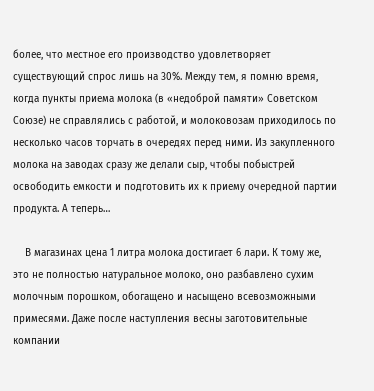более, что местное его производство удовлетворяет существующий спрос лишь на 30%. Между тем, я помню время, когда пункты приема молока (в «недоброй памяти» Советском Союзе) не справлялись с работой, и молоковозам приходилось по несколько часов торчать в очередях перед ними. Из закупленного молока на заводах сразу же делали сыр, чтобы побыстрей освободить емкости и подготовить их к приему очередной партии продукта. А теперь…

    В магазинах цена 1 литра молока достигает 6 лари. К тому же, это не полностью натуральное молоко, оно разбавлено сухим молочным порошком, обогащено и насыщено всевозможными примесями. Даже после наступления весны заготовительные компании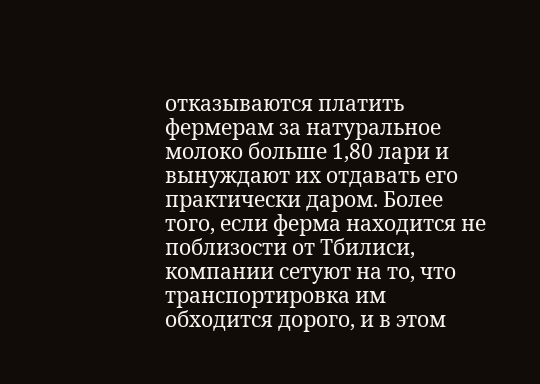отказываются платить фермерам за натуральное молоко больше 1,80 лари и вынуждают их отдавать его практически даром. Более того, если ферма находится не поблизости от Тбилиси, компании сетуют на то, что транспортировка им обходится дорого, и в этом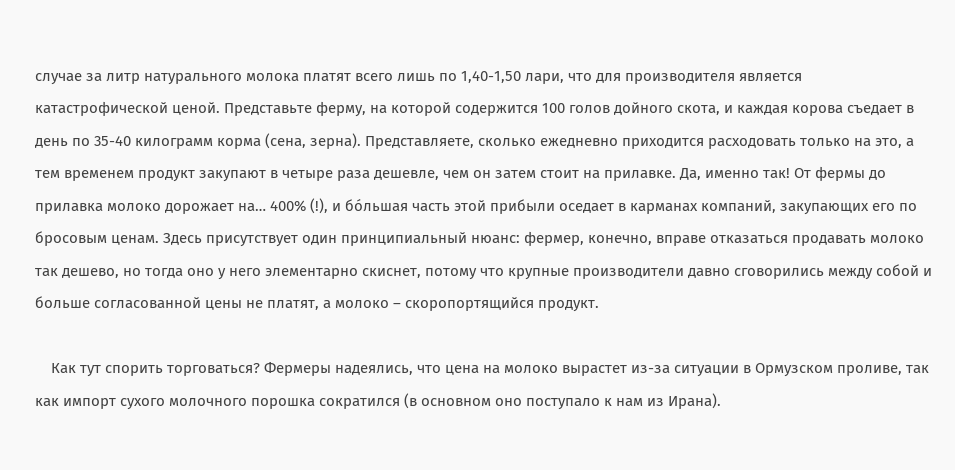случае за литр натурального молока платят всего лишь по 1,40-1,50 лари, что для производителя является катастрофической ценой. Представьте ферму, на которой содержится 100 голов дойного скота, и каждая корова съедает в день по 35-40 килограмм корма (сена, зерна). Представляете, сколько ежедневно приходится расходовать только на это, а тем временем продукт закупают в четыре раза дешевле, чем он затем стоит на прилавке. Да, именно так! От фермы до прилавка молоко дорожает на… 400% (!), и бо́льшая часть этой прибыли оседает в карманах компаний, закупающих его по бросовым ценам. Здесь присутствует один принципиальный нюанс: фермер, конечно, вправе отказаться продавать молоко так дешево, но тогда оно у него элементарно скиснет, потому что крупные производители давно сговорились между собой и больше согласованной цены не платят, а молоко – скоропортящийся продукт.

    Как тут спорить торговаться? Фермеры надеялись, что цена на молоко вырастет из-за ситуации в Ормузском проливе, так как импорт сухого молочного порошка сократился (в основном оно поступало к нам из Ирана).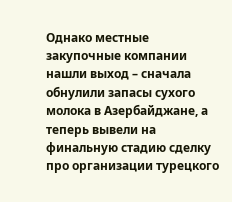Однако местные закупочные компании нашли выход – сначала обнулили запасы сухого молока в Азербайджане, а теперь вывели на финальную стадию сделку про организации турецкого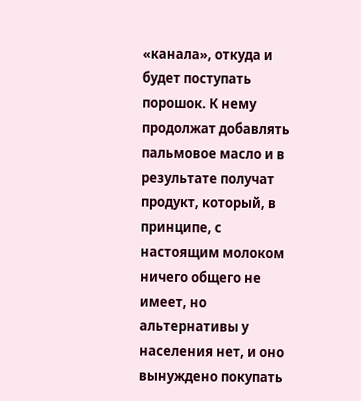«канала», откуда и будет поступать порошок. К нему продолжат добавлять пальмовое масло и в результате получат продукт, который, в принципе, с настоящим молоком ничего общего не имеет, но альтернативы у населения нет, и оно вынуждено покупать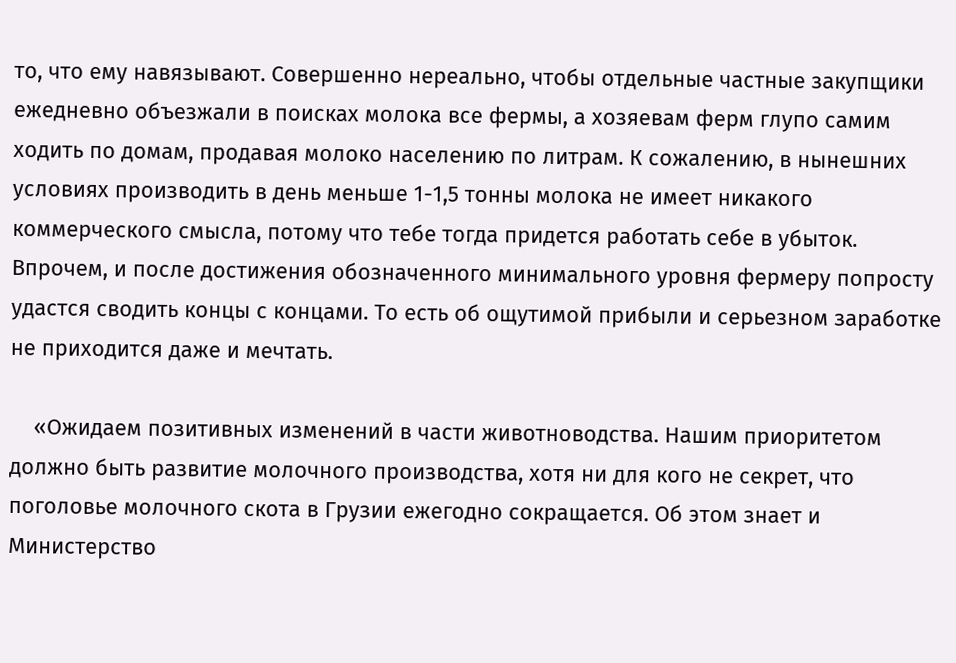то, что ему навязывают. Совершенно нереально, чтобы отдельные частные закупщики ежедневно объезжали в поисках молока все фермы, а хозяевам ферм глупо самим ходить по домам, продавая молоко населению по литрам. К сожалению, в нынешних условиях производить в день меньше 1-1,5 тонны молока не имеет никакого коммерческого смысла, потому что тебе тогда придется работать себе в убыток. Впрочем, и после достижения обозначенного минимального уровня фермеру попросту удастся сводить концы с концами. То есть об ощутимой прибыли и серьезном заработке не приходится даже и мечтать.

    «Ожидаем позитивных изменений в части животноводства. Нашим приоритетом должно быть развитие молочного производства, хотя ни для кого не секрет, что поголовье молочного скота в Грузии ежегодно сокращается. Об этом знает и Министерство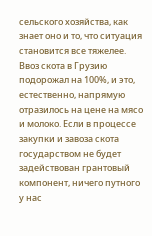сельского хозяйства, как знает оно и то, что ситуация становится все тяжелее. Ввоз скота в Грузию подорожал на 100%, и это, естественно, напрямую отразилось на цене на мясо и молоко. Если в процессе закупки и завоза скота государством не будет задействован грантовый компонент, ничего путного у нас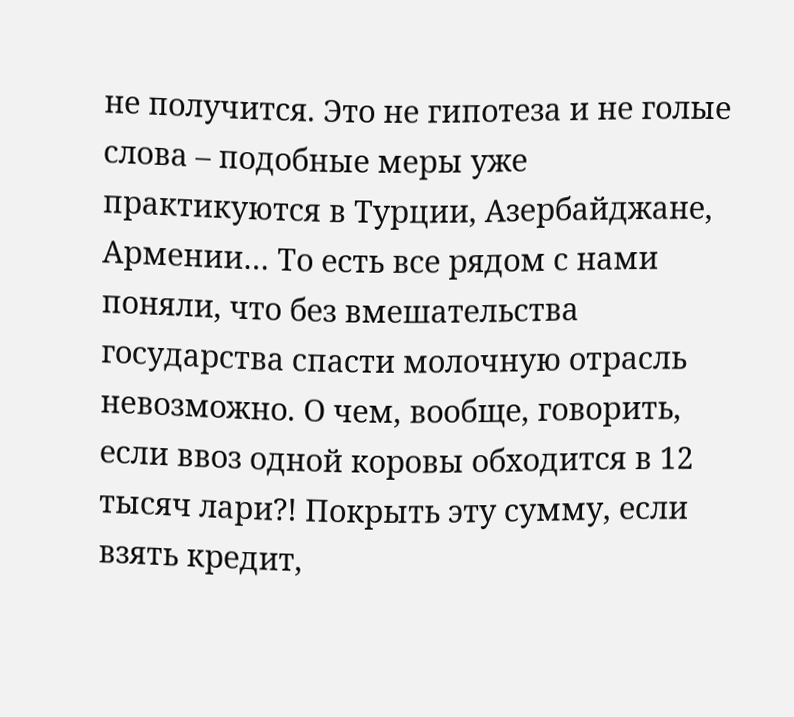не получится. Это не гипотеза и не голые слова – подобные меры уже практикуются в Турции, Азербайджане, Армении… То есть все рядом с нами поняли, что без вмешательства государства спасти молочную отрасль невозможно. О чем, вообще, говорить, если ввоз одной коровы обходится в 12 тысяч лари?! Покрыть эту сумму, если взять кредит,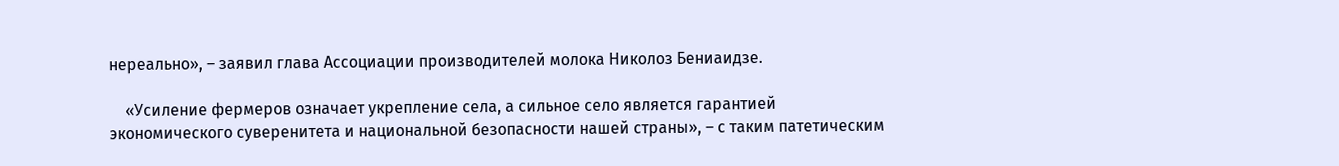нереально», – заявил глава Ассоциации производителей молока Николоз Бениаидзе.

    «Усиление фермеров означает укрепление села, а сильное село является гарантией экономического суверенитета и национальной безопасности нашей страны», – с таким патетическим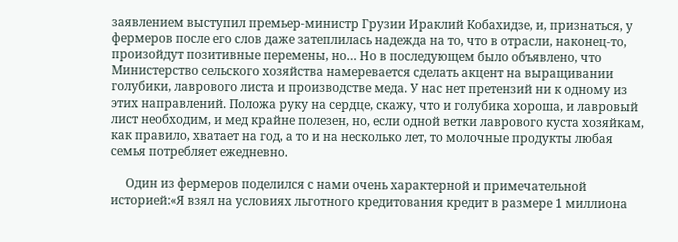заявлением выступил премьер-министр Грузии Ираклий Кобахидзе, и, признаться, у фермеров после его слов даже затеплилась надежда на то, что в отрасли, наконец-то, произойдут позитивные перемены, но… Но в последующем было объявлено, что Министерство сельского хозяйства намеревается сделать акцент на выращивании голубики, лаврового листа и производстве меда. У нас нет претензий ни к одному из этих направлений. Положа руку на сердце, скажу, что и голубика хороша, и лавровый лист необходим, и мед крайне полезен, но, если одной ветки лаврового куста хозяйкам, как правило, хватает на год, а то и на несколько лет, то молочные продукты любая семья потребляет ежедневно.

     Один из фермеров поделился с нами очень характерной и примечательной историей:«Я взял на условиях льготного кредитования кредит в размере 1 миллиона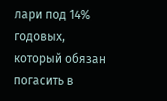лари под 14% годовых, который обязан погасить в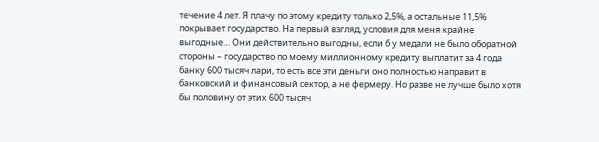течение 4 лет. Я плачу по этому кредиту только 2,5%, а остальные 11,5% покрывает государство. На первый взгляд, условия для меня крайне выгодные… Они действительно выгодны, если б у медали не было оборатной стороны – государство по моему миллионному кредиту выплатит за 4 года банку 600 тысяч лари, то есть все эти деньги оно полностью направит в банковский и финансовый сектор, а не фермеру. Но разве не лучше было хотя бы половину от этих 600 тысяч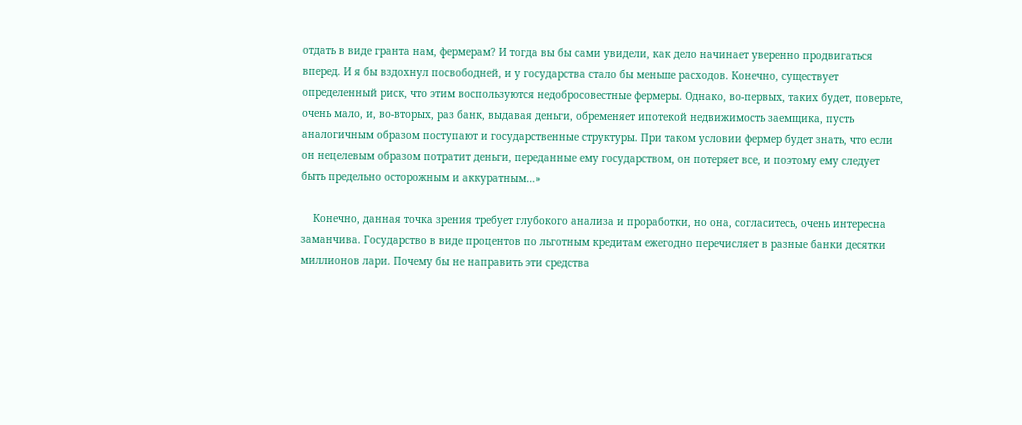отдать в виде гранта нам, фермерам? И тогда вы бы сами увидели, как дело начинает уверенно продвигаться вперед. И я бы вздохнул посвободней, и у государства стало бы меньше расходов. Конечно, существует определенный риск, что этим воспользуются недобросовестные фермеры. Однако, во-первых, таких будет, поверьте, очень мало, и, во-вторых, раз банк, выдавая деньги, обременяет ипотекой недвижимость заемщика, пусть аналогичным образом поступают и государственные структуры. При таком условии фермер будет знать, что если он нецелевым образом потратит деньги, переданные ему государством, он потеряет все, и поэтому ему следует быть предельно осторожным и аккуратным…»

    Конечно, данная точка зрения требует глубокого анализа и проработки, но она, согласитесь, очень интересна заманчива. Государство в виде процентов по льготным кредитам ежегодно перечисляет в разные банки десятки миллионов лари. Почему бы не направить эти средства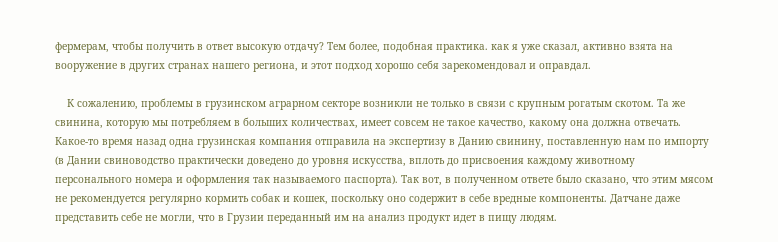фермерам, чтобы получить в ответ высокую отдачу? Тем более, подобная практика. как я уже сказал, активно взята на вооружение в других странах нашего региона, и этот подход хорошо себя зарекомендовал и оправдал.

    К сожалению, проблемы в грузинском аграрном секторе возникли не только в связи с крупным рогатым скотом. Та же свинина, которую мы потребляем в больших количествах, имеет совсем не такое качество, какому она должна отвечать. Какое-то время назад одна грузинская компания отправила на экспертизу в Данию свинину, поставленную нам по импорту (в Дании свиноводство практически доведено до уровня искусства, вплоть до присвоения каждому животному персонального номера и оформления так называемого паспорта). Так вот, в полученном ответе было сказано, что этим мясом не рекомендуется регулярно кормить собак и кошек, поскольку оно содержит в себе вредные компоненты. Датчане даже представить себе не могли, что в Грузии переданный им на анализ продукт идет в пищу людям.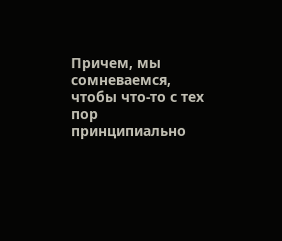Причем, мы сомневаемся, чтобы что-то с тех пор принципиально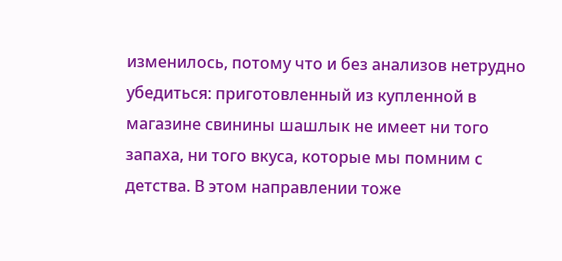изменилось, потому что и без анализов нетрудно убедиться: приготовленный из купленной в магазине свинины шашлык не имеет ни того запаха, ни того вкуса, которые мы помним с детства. В этом направлении тоже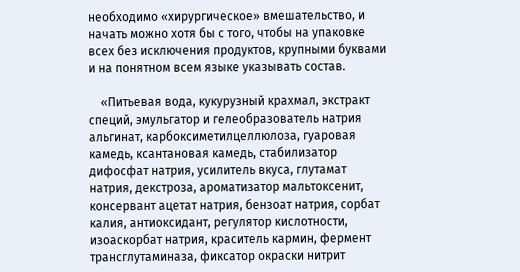необходимо «хирургическое» вмешательство, и начать можно хотя бы с того, чтобы на упаковке всех без исключения продуктов, крупными буквами и на понятном всем языке указывать состав.

    «Питьевая вода, кукурузный крахмал, экстракт специй, эмульгатор и гелеобразователь натрия альгинат, карбоксиметилцеллюлоза, гуаровая камедь, ксантановая камедь, стабилизатор дифосфат натрия, усилитель вкуса, глутамат натрия, декстроза, ароматизатор мальтоксенит, консервант ацетат натрия, бензоат натрия, сорбат калия, антиоксидант, регулятор кислотности, изоаскорбат натрия, краситель кармин, фермент трансглутаминаза, фиксатор окраски нитрит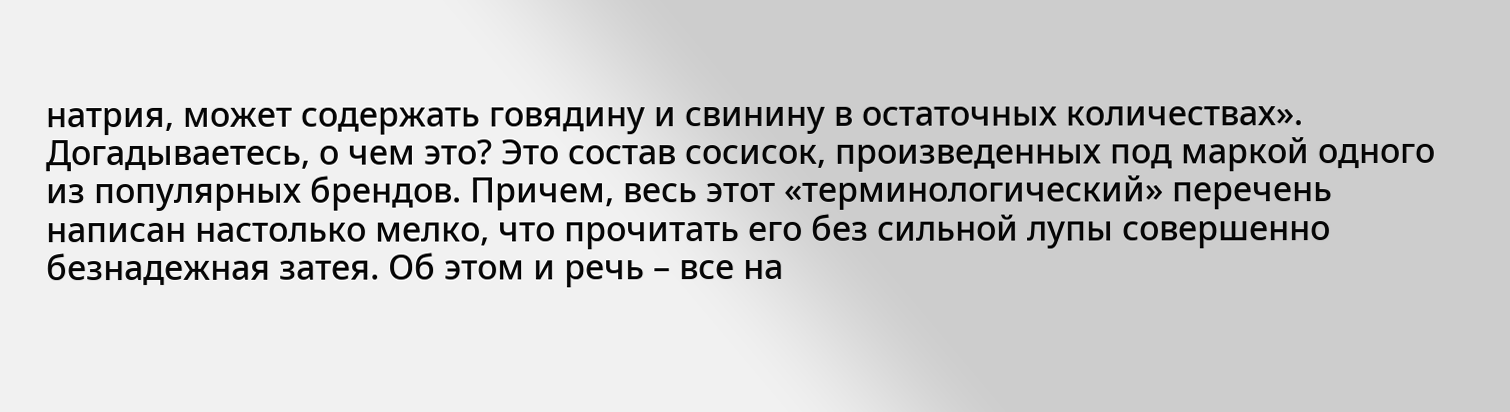натрия, может содержать говядину и свинину в остаточных количествах». Догадываетесь, о чем это? Это состав сосисок, произведенных под маркой одного из популярных брендов. Причем, весь этот «терминологический» перечень написан настолько мелко, что прочитать его без сильной лупы совершенно безнадежная затея. Об этом и речь – все на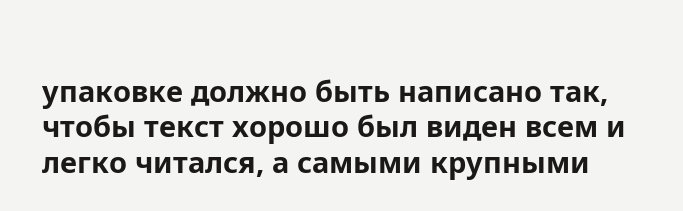упаковке должно быть написано так, чтобы текст хорошо был виден всем и легко читался, а самыми крупными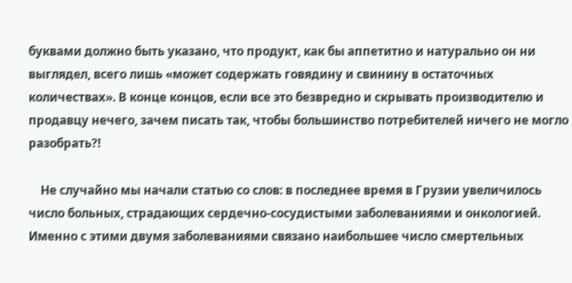буквами должно быть указано, что продукт, как бы аппетитно и натурально он ни выглядел, всего лишь «может содержать говядину и свинину в остаточных количествах». В конце концов, если все это безвредно и скрывать производителю и продавцу нечего, зачем писать так, чтобы большинство потребителей ничего не могло разобрать?!

    Не случайно мы начали статью со слов: в последнее время в Грузии увеличилось число больных, страдающих сердечно-сосудистыми заболеваниями и онкологией. Именно с этими двумя заболеваниями связано наибольшее число смертельных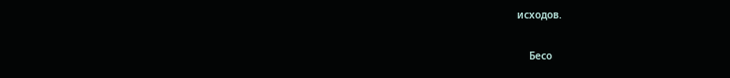исходов.

    Бесо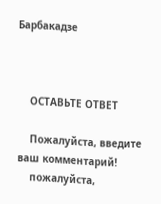Барбакадзе



    ОСТАВЬТЕ ОТВЕТ

    Пожалуйста, введите ваш комментарий!
    пожалуйста,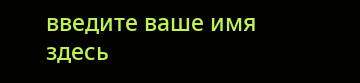введите ваше имя здесь